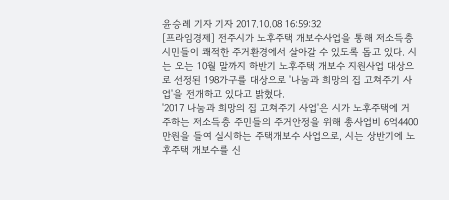윤승례 기자 기자 2017.10.08 16:59:32
[프라임경제] 전주시가 노후주택 개보수사업을 통해 저소득층 시민들이 쾌적한 주거환경에서 살아갈 수 있도록 돕고 있다. 시는 오는 10월 말까지 하반기 노후주택 개보수 지원사업 대상으로 선정된 198가구를 대상으로 '나눔과 희망의 집 고쳐주기 사업'을 전개하고 있다고 밝혔다.
'2017 나눔과 희망의 집 고쳐주기 사업'은 시가 노후주택에 거주하는 저소득층 주민들의 주거안정을 위해 총사업비 6억4400만원을 들여 실시하는 주택개보수 사업으로, 시는 상반기에 노후주택 개보수를 신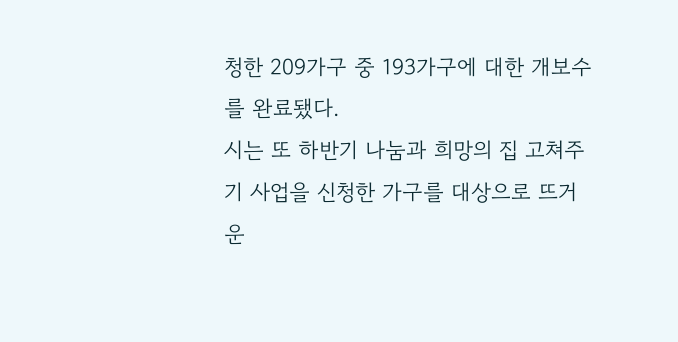청한 209가구 중 193가구에 대한 개보수를 완료됐다.
시는 또 하반기 나눔과 희망의 집 고쳐주기 사업을 신청한 가구를 대상으로 뜨거운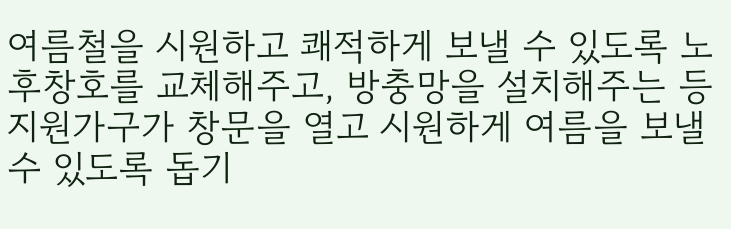여름철을 시원하고 쾌적하게 보낼 수 있도록 노후창호를 교체해주고, 방충망을 설치해주는 등 지원가구가 창문을 열고 시원하게 여름을 보낼 수 있도록 돕기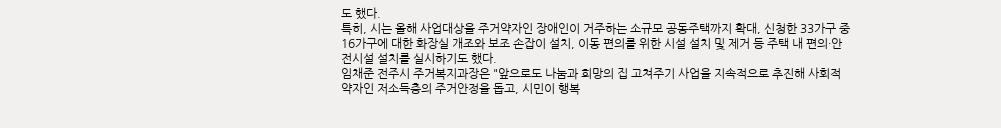도 했다.
특히, 시는 올해 사업대상을 주거약자인 장애인이 거주하는 소규모 공동주택까지 확대, 신청한 33가구 중 16가구에 대한 화장실 개조와 보조 손잡이 설치, 이동 편의를 위한 시설 설치 및 제거 등 주택 내 편의·안전시설 설치를 실시하기도 했다.
임채준 전주시 주거복지과장은 "앞으로도 나눔과 희망의 집 고쳐주기 사업을 지속적으로 추진해 사회적 약자인 저소득층의 주거안정을 돕고, 시민이 행복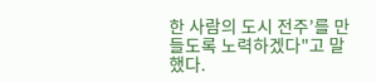한 사람의 도시 전주’를 만들도록 노력하겠다"고 말했다.